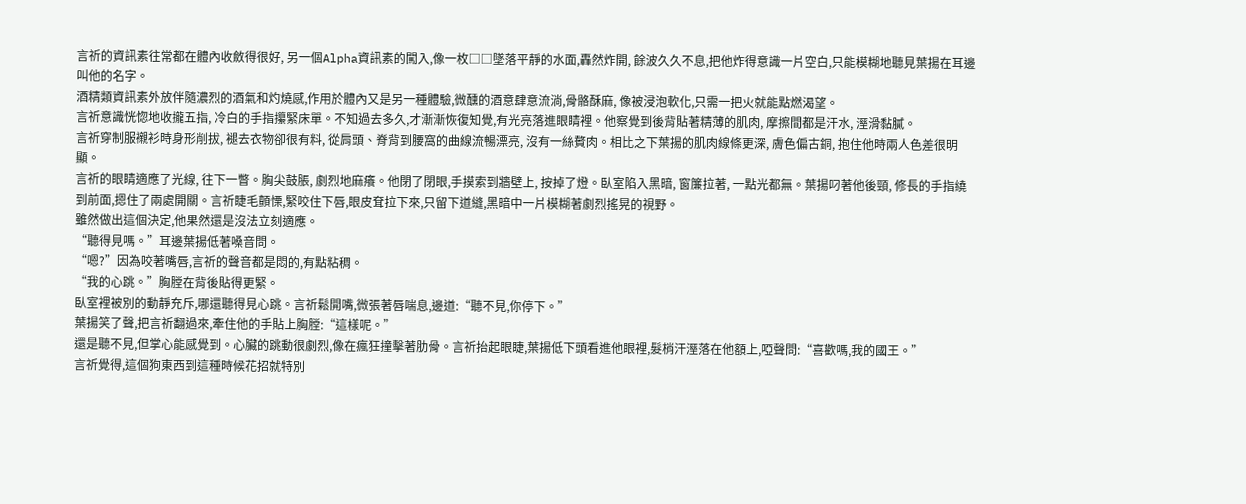言祈的資訊素往常都在體內收斂得很好, 另一個Alpha資訊素的闖入,像一枚□□墜落平靜的水面,轟然炸開, 餘波久久不息,把他炸得意識一片空白,只能模糊地聽見葉揚在耳邊叫他的名字。
酒精類資訊素外放伴隨濃烈的酒氣和灼燒感,作用於體內又是另一種體驗,微醺的酒意肆意流淌,骨骼酥麻, 像被浸泡軟化,只需一把火就能點燃渴望。
言祈意識恍惚地收攏五指, 冷白的手指攥緊床單。不知過去多久,才漸漸恢復知覺,有光亮落進眼睛裡。他察覺到後背貼著精薄的肌肉, 摩擦間都是汗水, 溼滑黏膩。
言祈穿制服襯衫時身形削拔, 褪去衣物卻很有料, 從肩頭、脊背到腰窩的曲線流暢漂亮, 沒有一絲贅肉。相比之下葉揚的肌肉線條更深, 膚色偏古銅, 抱住他時兩人色差很明顯。
言祈的眼睛適應了光線, 往下一瞥。胸尖鼓脹, 劇烈地麻癢。他閉了閉眼,手摸索到牆壁上, 按掉了燈。臥室陷入黑暗, 窗簾拉著, 一點光都無。葉揚叼著他後頸, 修長的手指繞到前面,摁住了兩處開關。言祈睫毛顫慄,緊咬住下唇,眼皮耷拉下來,只留下道縫,黑暗中一片模糊著劇烈搖晃的視野。
雖然做出這個決定,他果然還是沒法立刻適應。
“聽得見嗎。”耳邊葉揚低著嗓音問。
“嗯?”因為咬著嘴唇,言祈的聲音都是悶的,有點粘稠。
“我的心跳。”胸膛在背後貼得更緊。
臥室裡被別的動靜充斥,哪還聽得見心跳。言祈鬆開嘴,微張著唇喘息,邊道:“聽不見,你停下。”
葉揚笑了聲,把言祈翻過來,牽住他的手貼上胸膛:“這樣呢。”
還是聽不見,但掌心能感覺到。心臟的跳動很劇烈,像在瘋狂撞擊著肋骨。言祈抬起眼睫,葉揚低下頭看進他眼裡,髮梢汗溼落在他額上,啞聲問:“喜歡嗎,我的國王。”
言祈覺得,這個狗東西到這種時候花招就特別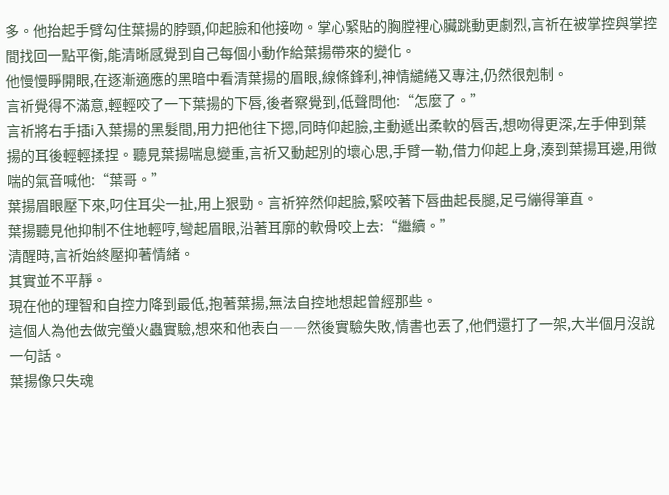多。他抬起手臂勾住葉揚的脖頸,仰起臉和他接吻。掌心緊貼的胸膛裡心臟跳動更劇烈,言祈在被掌控與掌控間找回一點平衡,能清晰感覺到自己每個小動作給葉揚帶來的變化。
他慢慢睜開眼,在逐漸適應的黑暗中看清葉揚的眉眼,線條鋒利,神情繾綣又專注,仍然很剋制。
言祈覺得不滿意,輕輕咬了一下葉揚的下唇,後者察覺到,低聲問他:“怎麼了。”
言祈將右手插i入葉揚的黑髮間,用力把他往下摁,同時仰起臉,主動遞出柔軟的唇舌,想吻得更深,左手伸到葉揚的耳後輕輕揉捏。聽見葉揚喘息變重,言祈又動起別的壞心思,手臂一勒,借力仰起上身,湊到葉揚耳邊,用微喘的氣音喊他:“葉哥。”
葉揚眉眼壓下來,叼住耳尖一扯,用上狠勁。言祈猝然仰起臉,緊咬著下唇曲起長腿,足弓繃得筆直。
葉揚聽見他抑制不住地輕哼,彎起眉眼,沿著耳廓的軟骨咬上去:“繼續。”
清醒時,言祈始終壓抑著情緒。
其實並不平靜。
現在他的理智和自控力降到最低,抱著葉揚,無法自控地想起曾經那些。
這個人為他去做完螢火蟲實驗,想來和他表白――然後實驗失敗,情書也丟了,他們還打了一架,大半個月沒說一句話。
葉揚像只失魂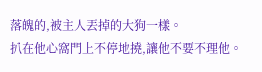落魄的,被主人丟掉的大狗一樣。
扒在他心窩門上不停地撓,讓他不要不理他。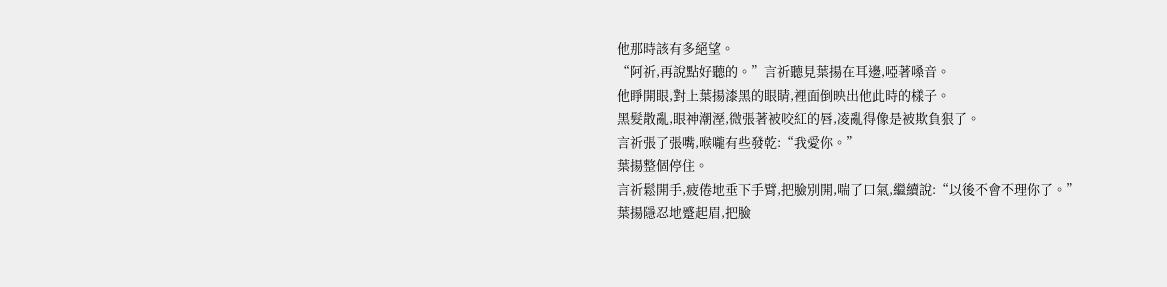他那時該有多絕望。
“阿祈,再說點好聽的。”言祈聽見葉揚在耳邊,啞著嗓音。
他睜開眼,對上葉揚漆黑的眼睛,裡面倒映出他此時的樣子。
黑髮散亂,眼神潮溼,微張著被咬紅的唇,凌亂得像是被欺負狠了。
言祈張了張嘴,喉嚨有些發乾:“我愛你。”
葉揚整個停住。
言祈鬆開手,疲倦地垂下手臂,把臉別開,喘了口氣,繼續說:“以後不會不理你了。”
葉揚隱忍地蹙起眉,把臉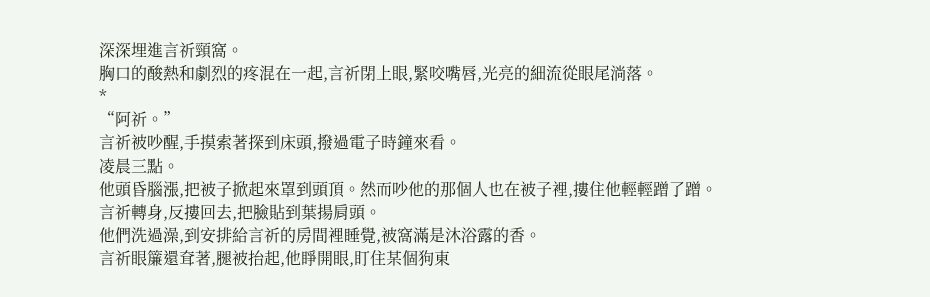深深埋進言祈頸窩。
胸口的酸熱和劇烈的疼混在一起,言祈閉上眼,緊咬嘴唇,光亮的細流從眼尾淌落。
*
“阿祈。”
言祈被吵醒,手摸索著探到床頭,撥過電子時鐘來看。
凌晨三點。
他頭昏腦漲,把被子掀起來罩到頭頂。然而吵他的那個人也在被子裡,摟住他輕輕蹭了蹭。
言祈轉身,反摟回去,把臉貼到葉揚肩頭。
他們洗過澡,到安排給言祈的房間裡睡覺,被窩滿是沐浴露的香。
言祈眼簾還耷著,腿被抬起,他睜開眼,盯住某個狗東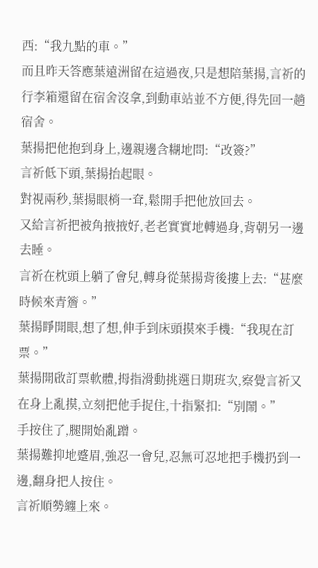西:“我九點的車。”
而且昨天答應葉遠洲留在這過夜,只是想陪葉揚,言祈的行李箱還留在宿舍沒拿,到動車站並不方便,得先回一趟宿舍。
葉揚把他抱到身上,邊親邊含糊地問:“改簽?”
言祈低下頭,葉揚抬起眼。
對視兩秒,葉揚眼梢一耷,鬆開手把他放回去。
又給言祈把被角掖掖好,老老實實地轉過身,背朝另一邊去睡。
言祈在枕頭上躺了會兒,轉身從葉揚背後摟上去:“甚麼時候來青簷。”
葉揚睜開眼,想了想,伸手到床頭摸來手機:“我現在訂票。”
葉揚開啟訂票軟體,拇指滑動挑選日期班次,察覺言祈又在身上亂摸,立刻把他手捉住,十指緊扣:“別鬧。”
手按住了,腿開始亂蹭。
葉揚難抑地蹙眉,強忍一會兒,忍無可忍地把手機扔到一邊,翻身把人按住。
言祈順勢纏上來。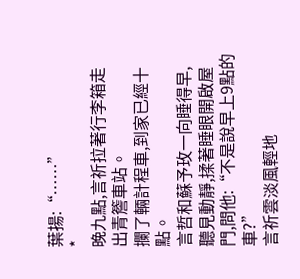葉揚:“……”
*
晚九點,言祈拉著行李箱走出青簷車站。
攔了輛計程車,到家已經十點。
言哲和蘇予玫一向睡得早,聽見動靜,揉著睡眼開啟屋門,問他:“不是說早上9點的車?”
言祈雲淡風輕地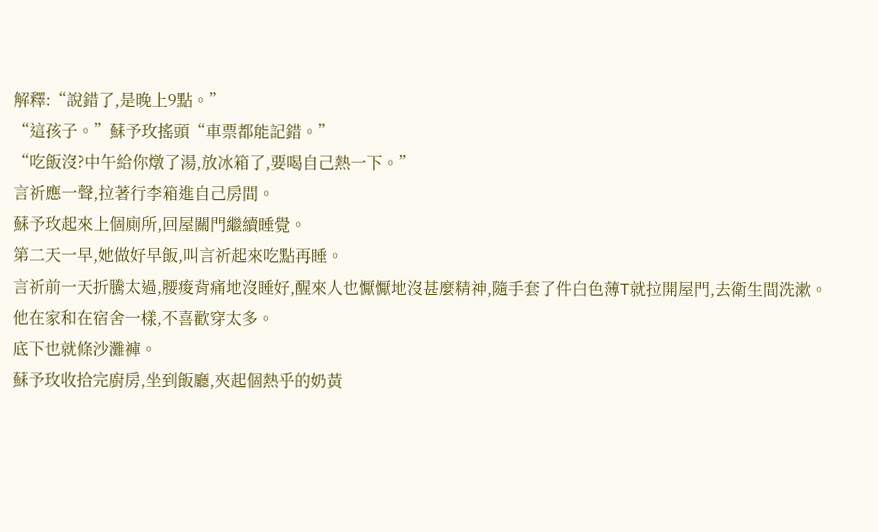解釋:“說錯了,是晚上9點。”
“這孩子。”蘇予玫搖頭“車票都能記錯。”
“吃飯沒?中午給你燉了湯,放冰箱了,要喝自己熱一下。”
言祈應一聲,拉著行李箱進自己房間。
蘇予玫起來上個廁所,回屋關門繼續睡覺。
第二天一早,她做好早飯,叫言祈起來吃點再睡。
言祈前一天折騰太過,腰痠背痛地沒睡好,醒來人也懨懨地沒甚麼精神,隨手套了件白色薄T就拉開屋門,去衛生間洗漱。
他在家和在宿舍一樣,不喜歡穿太多。
底下也就條沙灘褲。
蘇予玫收拾完廚房,坐到飯廳,夾起個熱乎的奶黃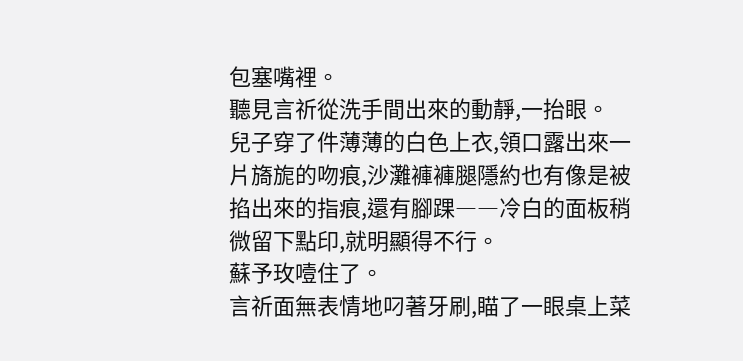包塞嘴裡。
聽見言祈從洗手間出來的動靜,一抬眼。
兒子穿了件薄薄的白色上衣,領口露出來一片旖旎的吻痕,沙灘褲褲腿隱約也有像是被掐出來的指痕,還有腳踝――冷白的面板稍微留下點印,就明顯得不行。
蘇予玫噎住了。
言祈面無表情地叼著牙刷,瞄了一眼桌上菜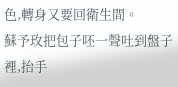色,轉身又要回衛生間。
蘇予玫把包子呸一聲吐到盤子裡,抬手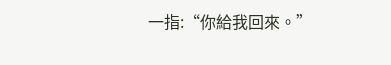一指:“你給我回來。”